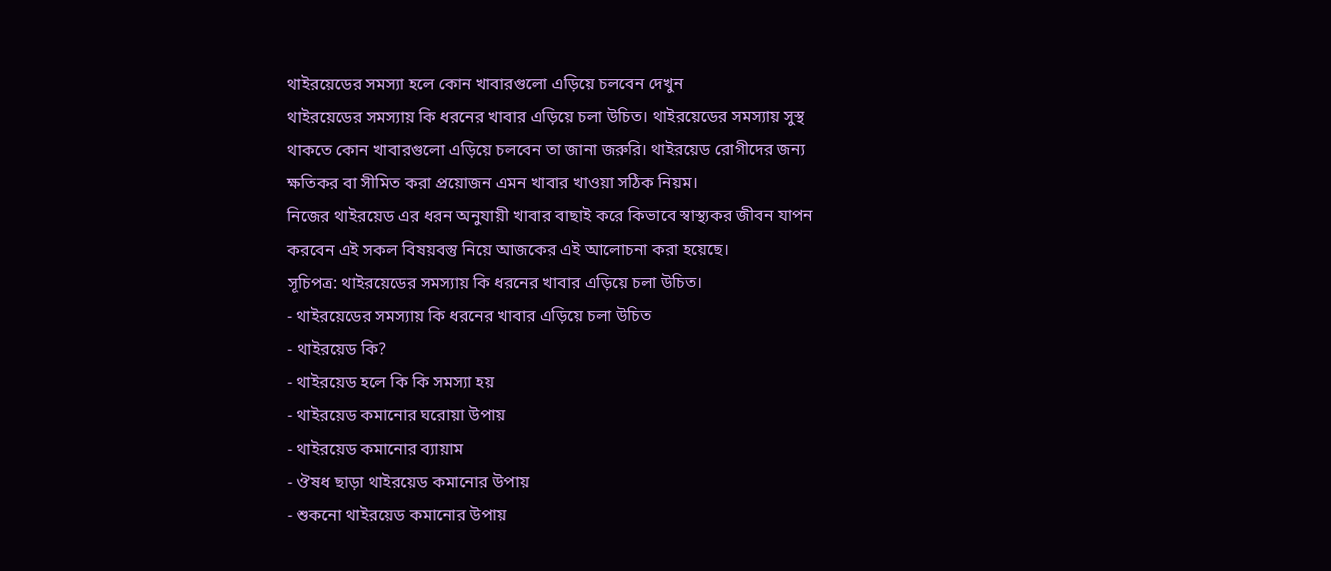থাইরয়েডের সমস্যা হলে কোন খাবারগুলো এড়িয়ে চলবেন দেখুন
থাইরয়েডের সমস্যায় কি ধরনের খাবার এড়িয়ে চলা উচিত। থাইরয়েডের সমস্যায় সুস্থ থাকতে কোন খাবারগুলো এড়িয়ে চলবেন তা জানা জরুরি। থাইরয়েড রোগীদের জন্য ক্ষতিকর বা সীমিত করা প্রয়োজন এমন খাবার খাওয়া সঠিক নিয়ম।
নিজের থাইরয়েড এর ধরন অনুযায়ী খাবার বাছাই করে কিভাবে স্বাস্থ্যকর জীবন যাপন করবেন এই সকল বিষয়বস্তু নিয়ে আজকের এই আলোচনা করা হয়েছে।
সূচিপত্র: থাইরয়েডের সমস্যায় কি ধরনের খাবার এড়িয়ে চলা উচিত।
- থাইরয়েডের সমস্যায় কি ধরনের খাবার এড়িয়ে চলা উচিত
- থাইরয়েড কি?
- থাইরয়েড হলে কি কি সমস্যা হয়
- থাইরয়েড কমানোর ঘরোয়া উপায়
- থাইরয়েড কমানোর ব্যায়াম
- ঔষধ ছাড়া থাইরয়েড কমানোর উপায়
- শুকনো থাইরয়েড কমানোর উপায়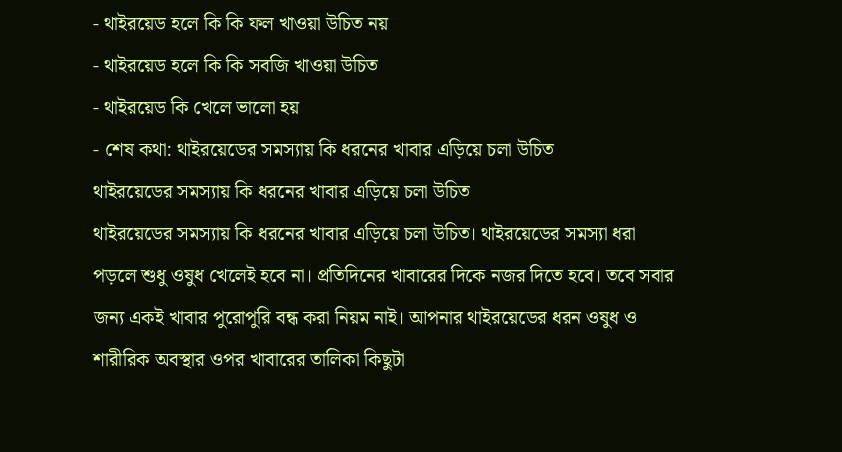- থাইরয়েড হলে কি কি ফল খাওয়া উচিত নয়
- থাইরয়েড হলে কি কি সবজি খাওয়া উচিত
- থাইরয়েড কি খেলে ভালো হয়
- শেষ কথা: থাইরয়েডের সমস্যায় কি ধরনের খাবার এড়িয়ে চলা উচিত
থাইরয়েডের সমস্যায় কি ধরনের খাবার এড়িয়ে চলা উচিত
থাইরয়েডের সমস্যায় কি ধরনের খাবার এড়িয়ে চলা উচিত। থাইরয়েডের সমস্যা ধরা
পড়লে শুধু ওষুধ খেলেই হবে না। প্রতিদিনের খাবারের দিকে নজর দিতে হবে। তবে সবার
জন্য একই খাবার পুরোপুরি বন্ধ করা নিয়ম নাই। আপনার থাইরয়েডের ধরন ওষুধ ও
শারীরিক অবস্থার ওপর খাবারের তালিকা কিছুটা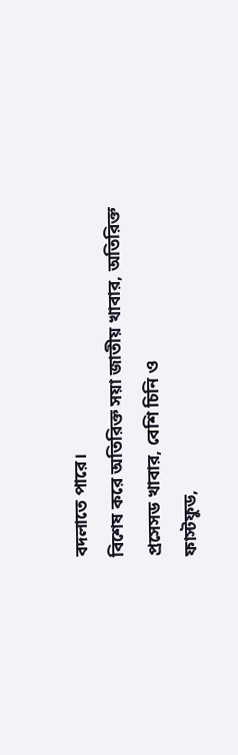বদলাতে পারে।
বিশেষ করে অতিরিক্ত সয়া জাতীয় খাবার, অতিরিক্ত প্রসেসড খাবার, বেশি চিনি ও
ফাস্টফুড,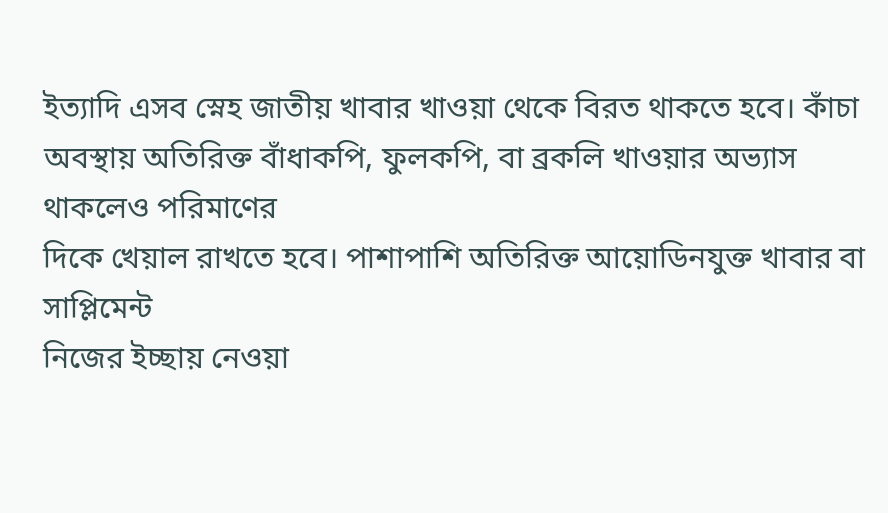ইত্যাদি এসব স্নেহ জাতীয় খাবার খাওয়া থেকে বিরত থাকতে হবে। কাঁচা
অবস্থায় অতিরিক্ত বাঁধাকপি, ফুলকপি, বা ব্রকলি খাওয়ার অভ্যাস থাকলেও পরিমাণের
দিকে খেয়াল রাখতে হবে। পাশাপাশি অতিরিক্ত আয়োডিনযুক্ত খাবার বা সাপ্লিমেন্ট
নিজের ইচ্ছায় নেওয়া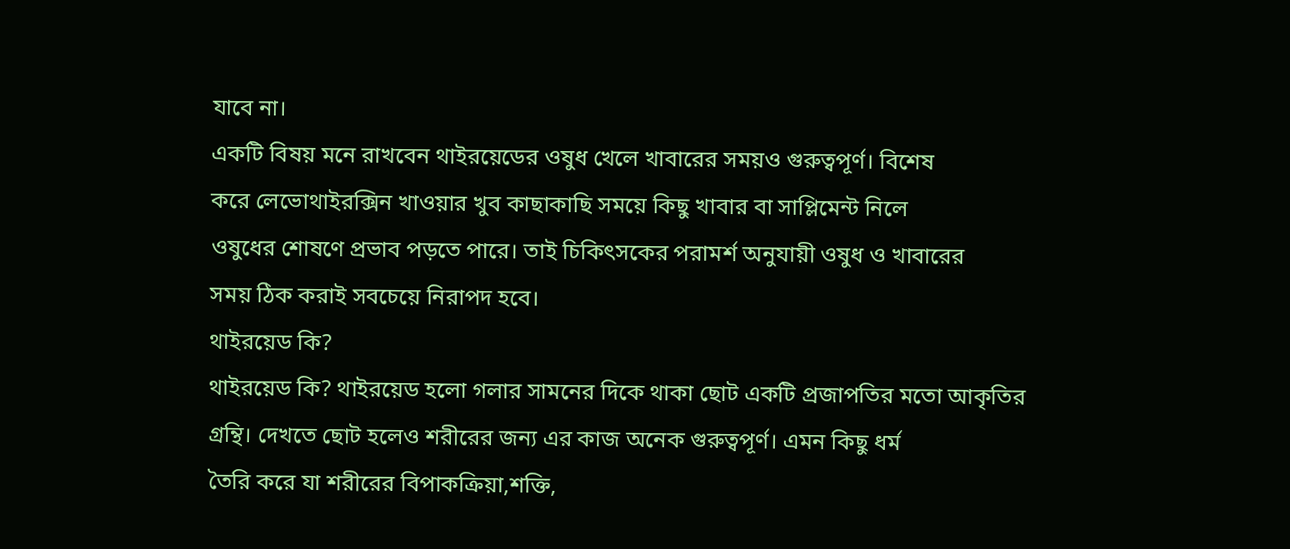যাবে না।
একটি বিষয় মনে রাখবেন থাইরয়েডের ওষুধ খেলে খাবারের সময়ও গুরুত্বপূর্ণ। বিশেষ
করে লেভোথাইরক্সিন খাওয়ার খুব কাছাকাছি সময়ে কিছু খাবার বা সাপ্লিমেন্ট নিলে
ওষুধের শোষণে প্রভাব পড়তে পারে। তাই চিকিৎসকের পরামর্শ অনুযায়ী ওষুধ ও খাবারের
সময় ঠিক করাই সবচেয়ে নিরাপদ হবে।
থাইরয়েড কি?
থাইরয়েড কি? থাইরয়েড হলো গলার সামনের দিকে থাকা ছোট একটি প্রজাপতির মতো আকৃতির
গ্রন্থি। দেখতে ছোট হলেও শরীরের জন্য এর কাজ অনেক গুরুত্বপূর্ণ। এমন কিছু ধর্ম
তৈরি করে যা শরীরের বিপাকক্রিয়া,শক্তি,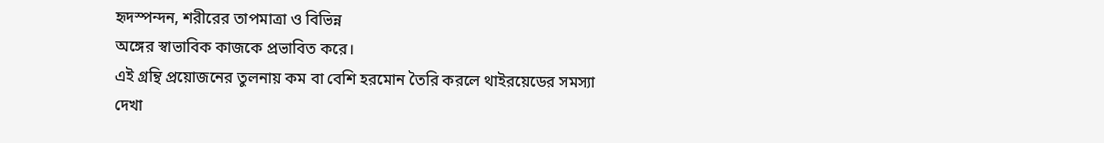হৃদস্পন্দন, শরীরের তাপমাত্রা ও বিভিন্ন
অঙ্গের স্বাভাবিক কাজকে প্রভাবিত করে।
এই গ্রন্থি প্রয়োজনের তুলনায় কম বা বেশি হরমোন তৈরি করলে থাইরয়েডের সমস্যা
দেখা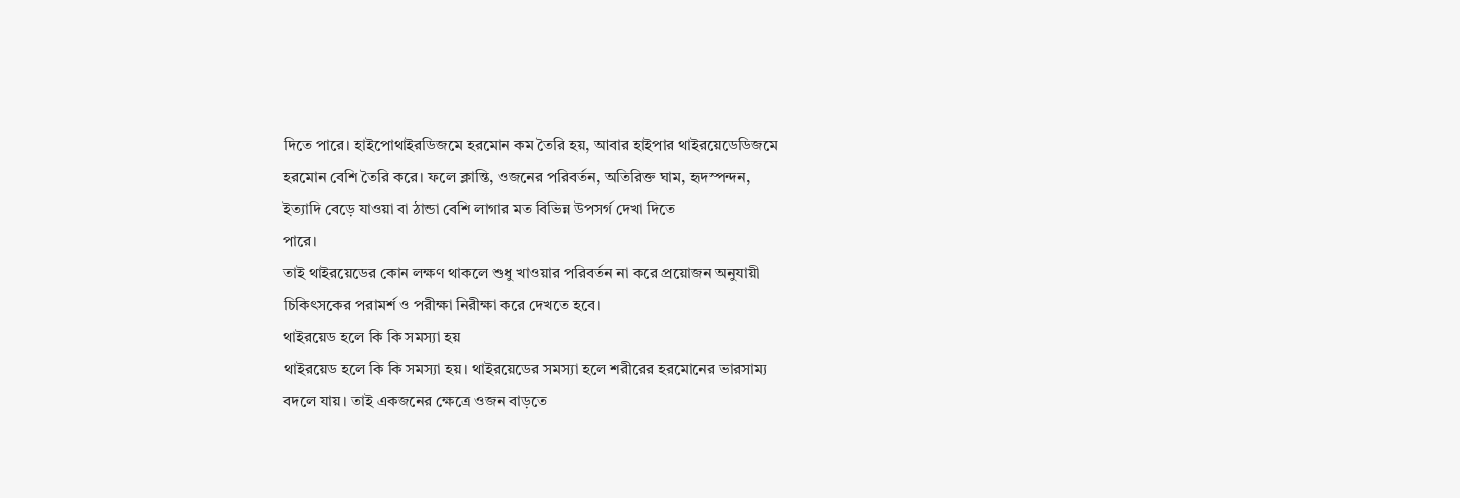দিতে পারে। হাইপোথাইরডিজমে হরমোন কম তৈরি হয়, আবার হাইপার থাইরয়েডেডিজমে
হরমোন বেশি তৈরি করে। ফলে ক্লান্তি, ওজনের পরিবর্তন, অতিরিক্ত ঘাম, হৃদস্পন্দন,
ইত্যাদি বেড়ে যাওয়া বা ঠান্ডা বেশি লাগার মত বিভিন্ন উপসর্গ দেখা দিতে
পারে।
তাই থাইরয়েডের কোন লক্ষণ থাকলে শুধু খাওয়ার পরিবর্তন না করে প্রয়োজন অনুযায়ী
চিকিৎসকের পরামর্শ ও পরীক্ষা নিরীক্ষা করে দেখতে হবে।
থাইরয়েড হলে কি কি সমস্যা হয়
থাইরয়েড হলে কি কি সমস্যা হয়। থাইরয়েডের সমস্যা হলে শরীরের হরমোনের ভারসাম্য
বদলে যায়। তাই একজনের ক্ষেত্রে ওজন বাড়তে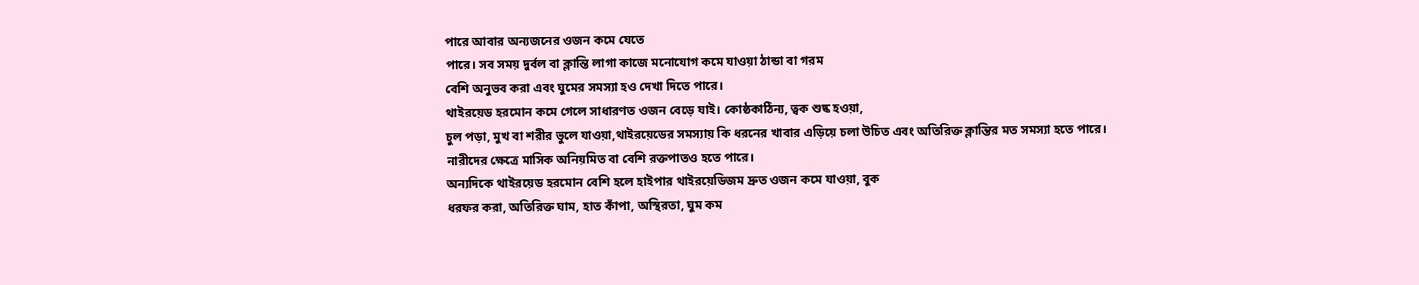পারে আবার অন্যজনের ওজন কমে যেতে
পারে। সব সময় দুর্বল বা ক্লান্তি লাগা কাজে মনোযোগ কমে যাওয়া ঠান্ডা বা গরম
বেশি অনুভব করা এবং ঘুমের সমস্যা হও দেখা দিতে পারে।
থাইরয়েড হরমোন কমে গেলে সাধারণত ওজন বেড়ে যাই। কোষ্ঠকাঠিন্য, ত্বক শুষ্ক হওয়া,
চুল পড়া, মুখ বা শরীর ভুলে যাওয়া,থাইরয়েডের সমস্যায় কি ধরনের খাবার এড়িয়ে চলা উচিত এবং অতিরিক্ত ক্লান্তির মত সমস্যা হতে পারে।
নারীদের ক্ষেত্রে মাসিক অনিয়মিত বা বেশি রক্তপাতও হতে পারে।
অন্যদিকে থাইরয়েড হরমোন বেশি হলে হাইপার থাইরয়েডিজম দ্রুত ওজন কমে যাওয়া, বুক
ধরফর করা, অতিরিক্ত ঘাম, হাত কাঁপা, অস্থিরতা, ঘুম কম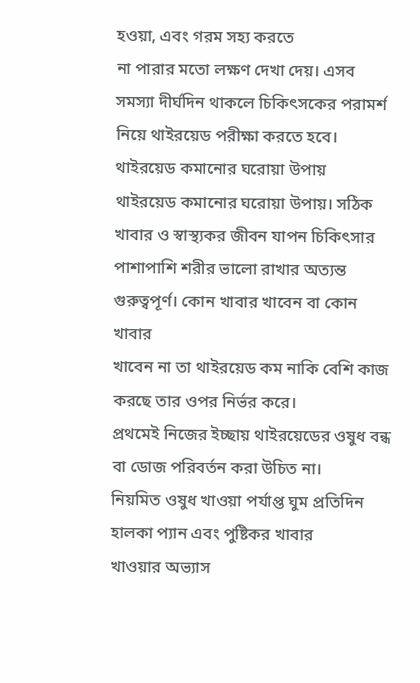হওয়া, এবং গরম সহ্য করতে
না পারার মতো লক্ষণ দেখা দেয়। এসব সমস্যা দীর্ঘদিন থাকলে চিকিৎসকের পরামর্শ
নিয়ে থাইরয়েড পরীক্ষা করতে হবে।
থাইরয়েড কমানোর ঘরোয়া উপায়
থাইরয়েড কমানোর ঘরোয়া উপায়। সঠিক খাবার ও স্বাস্থ্যকর জীবন যাপন চিকিৎসার
পাশাপাশি শরীর ভালো রাখার অত্যন্ত গুরুত্বপূর্ণ। কোন খাবার খাবেন বা কোন খাবার
খাবেন না তা থাইরয়েড কম নাকি বেশি কাজ করছে তার ওপর নির্ভর করে।
প্রথমেই নিজের ইচ্ছায় থাইরয়েডের ওষুধ বন্ধ বা ডোজ পরিবর্তন করা উচিত না।
নিয়মিত ওষুধ খাওয়া পর্যাপ্ত ঘুম প্রতিদিন হালকা প্যান এবং পুষ্টিকর খাবার
খাওয়ার অভ্যাস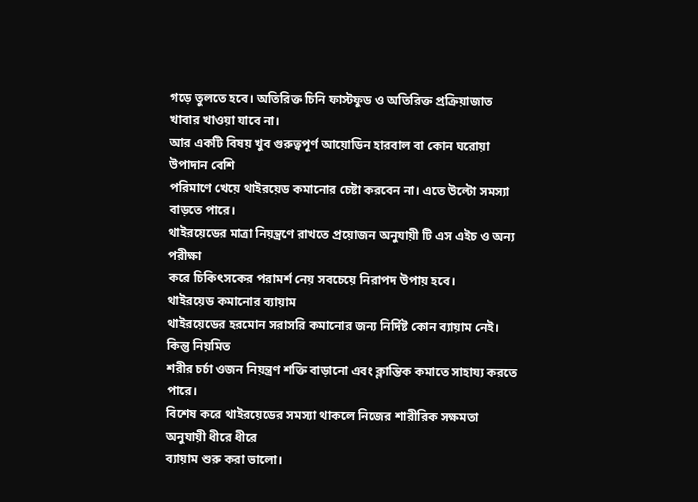গড়ে তুলতে হবে। অতিরিক্ত চিনি ফাস্টফুড ও অতিরিক্ত প্রক্রিয়াজাত
খাবার খাওয়া যাবে না।
আর একটি বিষয় খুব গুরুত্বপূর্ণ আয়োডিন হারবাল বা কোন ঘরোয়া উপাদান বেশি
পরিমাণে খেয়ে থাইরয়েড কমানোর চেষ্টা করবেন না। এতে উল্টো সমস্যা বাড়তে পারে।
থাইরয়েডের মাত্রা নিয়ন্ত্রণে রাখতে প্রয়োজন অনুযায়ী টি এস এইচ ও অন্য পরীক্ষা
করে চিকিৎসকের পরামর্শ নেয় সবচেয়ে নিরাপদ উপায় হবে।
থাইরয়েড কমানোর ব্যায়াম
থাইরয়েডের হরমোন সরাসরি কমানোর জন্য নির্দিষ্ট কোন ব্যায়াম নেই। কিন্তু নিয়মিত
শরীর চর্চা ওজন নিয়ন্ত্রণ শক্তি বাড়ানো এবং ক্লান্তিক কমাতে সাহায্য করতে পারে।
বিশেষ করে থাইরয়েডের সমস্যা থাকলে নিজের শারীরিক সক্ষমতা অনুযায়ী ধীরে ধীরে
ব্যায়াম শুরু করা ভালো।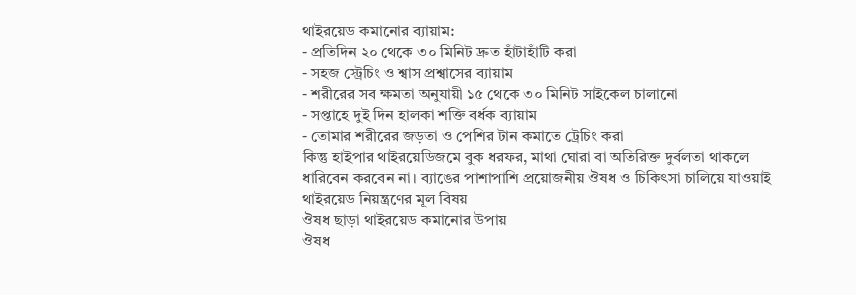থাইরয়েড কমানোর ব্যায়াম:
- প্রতিদিন ২০ থেকে ৩০ মিনিট দ্রুত হাঁটাহাঁটি করা
- সহজ স্ট্রেচিং ও শ্বাস প্রশ্বাসের ব্যায়াম
- শরীরের সব ক্ষমতা অনুযায়ী ১৫ থেকে ৩০ মিনিট সাইকেল চালানো
- সপ্তাহে দুই দিন হালকা শক্তি বর্ধক ব্যায়াম
- তোমার শরীরের জড়তা ও পেশির টান কমাতে ট্রেচিং করা
কিন্তু হাইপার থাইরয়েডিজমে বুক ধরফর, মাথা ঘোরা বা অতিরিক্ত দুর্বলতা থাকলে
ধারিবেন করবেন না। ব্যাঙের পাশাপাশি প্রয়োজনীয় ঔষধ ও চিকিৎসা চালিয়ে যাওয়াই
থাইরয়েড নিয়ন্ত্রণের মূল বিষয়
ঔষধ ছাড়া থাইরয়েড কমানোর উপায়
ঔষধ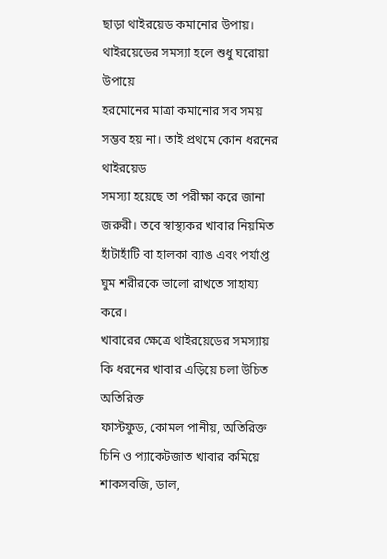ছাড়া থাইরয়েড কমানোর উপায়। থাইরয়েডের সমস্যা হলে শুধু ঘরোয়া উপায়ে
হরমোনের মাত্রা কমানোর সব সময় সম্ভব হয় না। তাই প্রথমে কোন ধরনের থাইরয়েড
সমস্যা হয়েছে তা পরীক্ষা করে জানা জরুরী। তবে স্বাস্থ্যকর খাবার নিয়মিত
হাঁটাহাঁটি বা হালকা ব্যাঙ এবং পর্যাপ্ত ঘুম শরীরকে ভালো রাখতে সাহায্য করে।
খাবারের ক্ষেত্রে থাইরয়েডের সমস্যায় কি ধরনের খাবার এড়িয়ে চলা উচিত অতিরিক্ত
ফাস্টফুড, কোমল পানীয়, অতিরিক্ত চিনি ও প্যাকেটজাত খাবার কমিয়ে শাকসবজি, ডাল,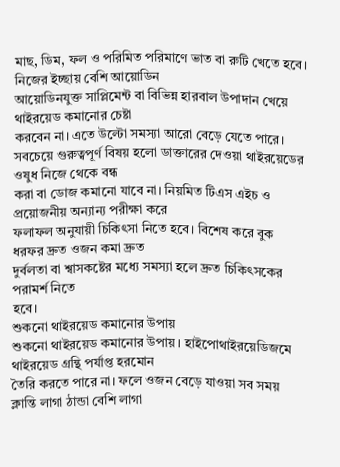মাছ, ডিম, ফল ও পরিমিত পরিমাণে ভাত বা রুটি খেতে হবে। নিজের ইচ্ছায় বেশি আয়োডিন
আয়োডিনযুক্ত সাপ্লিমেন্ট বা বিভিন্ন হারবাল উপাদান খেয়ে থাইরয়েড কমানোর চেষ্টা
করবেন না। এতে উল্টো সমস্যা আরো বেড়ে যেতে পারে।
সবচেয়ে গুরুত্বপূর্ণ বিষয় হলো ডাক্তারের দেওয়া থাইরয়েডের ওষুধ নিজে থেকে বন্ধ
করা বা ডোজ কমানো যাবে না। নিয়মিত টিএস এইচ ও প্রয়োজনীয় অন্যান্য পরীক্ষা করে
ফলাফল অনুযায়ী চিকিৎসা নিতে হবে। বিশেষ করে বুক ধরফর দ্রুত ওজন কমা দ্রুত
দুর্বলতা বা শ্বাসকষ্টের মধ্যে সমস্যা হলে দ্রুত চিকিৎসকের পরামর্শ নিতে
হবে।
শুকনো থাইরয়েড কমানোর উপায়
শুকনো থাইরয়েড কমানোর উপায়। হাইপোথাইরয়েডিজমে থাইরয়েড গ্রন্থি পর্যাপ্ত হরমোন
তৈরি করতে পারে না। ফলে ওজন বেড়ে যাওয়া সব সময় ক্লান্তি লাগা ঠান্ডা বেশি লাগা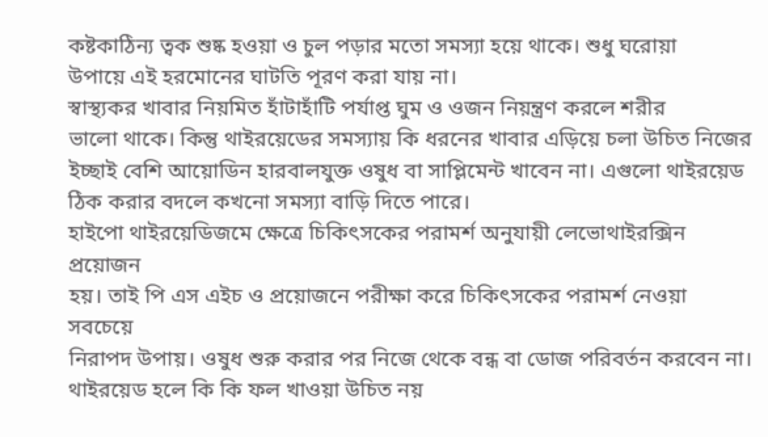কষ্টকাঠিন্য ত্বক শুষ্ক হওয়া ও চুল পড়ার মতো সমস্যা হয়ে থাকে। শুধু ঘরোয়া
উপায়ে এই হরমোনের ঘাটতি পূরণ করা যায় না।
স্বাস্থ্যকর খাবার নিয়মিত হাঁটাহাঁটি পর্যাপ্ত ঘুম ও ওজন নিয়ন্ত্রণ করলে শরীর
ভালো থাকে। কিন্তু থাইরয়েডের সমস্যায় কি ধরনের খাবার এড়িয়ে চলা উচিত নিজের
ইচ্ছাই বেশি আয়োডিন হারবালযুক্ত ওষুধ বা সাপ্লিমেন্ট খাবেন না। এগুলো থাইরয়েড
ঠিক করার বদলে কখনো সমস্যা বাড়ি দিতে পারে।
হাইপো থাইরয়েডিজমে ক্ষেত্রে চিকিৎসকের পরামর্শ অনুযায়ী লেভোথাইরক্সিন প্রয়োজন
হয়। তাই পি এস এইচ ও প্রয়োজনে পরীক্ষা করে চিকিৎসকের পরামর্শ নেওয়া সবচেয়ে
নিরাপদ উপায়। ওষুধ শুরু করার পর নিজে থেকে বন্ধ বা ডোজ পরিবর্তন করবেন না।
থাইরয়েড হলে কি কি ফল খাওয়া উচিত নয়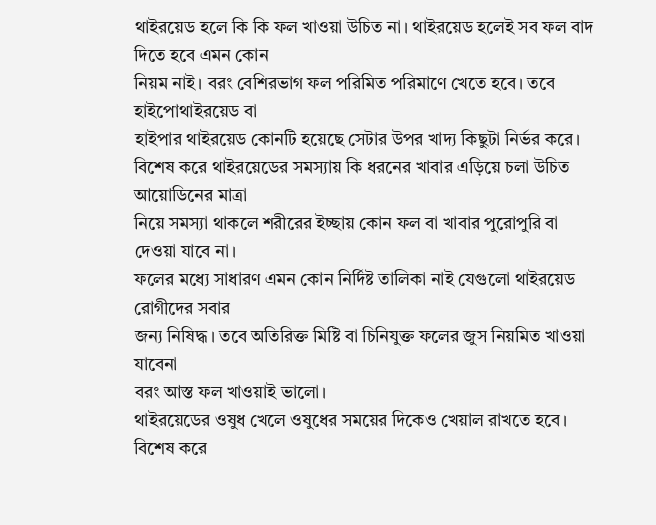থাইরয়েড হলে কি কি ফল খাওয়া উচিত না। থাইরয়েড হলেই সব ফল বাদ দিতে হবে এমন কোন
নিয়ম নাই। বরং বেশিরভাগ ফল পরিমিত পরিমাণে খেতে হবে। তবে হাইপোথাইরয়েড বা
হাইপার থাইরয়েড কোনটি হয়েছে সেটার উপর খাদ্য কিছুটা নির্ভর করে।
বিশেষ করে থাইরয়েডের সমস্যায় কি ধরনের খাবার এড়িয়ে চলা উচিত আয়োডিনের মাত্রা
নিয়ে সমস্যা থাকলে শরীরের ইচ্ছায় কোন ফল বা খাবার পুরোপুরি বা দেওয়া যাবে না।
ফলের মধ্যে সাধারণ এমন কোন নির্দিষ্ট তালিকা নাই যেগুলো থাইরয়েড রোগীদের সবার
জন্য নিষিদ্ধ। তবে অতিরিক্ত মিষ্টি বা চিনিযুক্ত ফলের জুস নিয়মিত খাওয়া যাবেনা
বরং আস্ত ফল খাওয়াই ভালো।
থাইরয়েডের ওষুধ খেলে ওষুধের সময়ের দিকেও খেয়াল রাখতে হবে। বিশেষ করে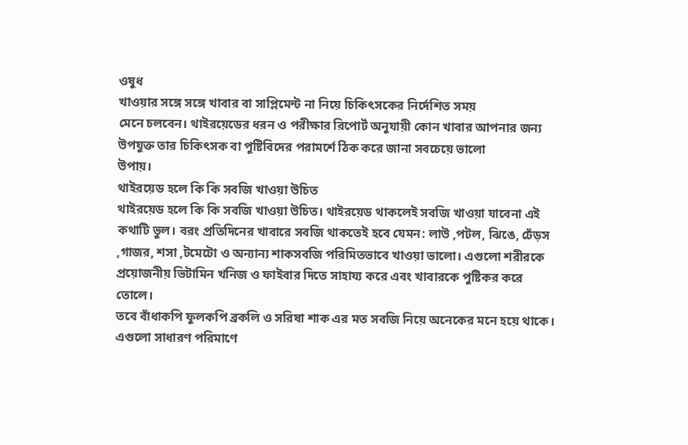ওষুধ
খাওয়ার সঙ্গে সঙ্গে খাবার বা সাপ্লিমেন্ট না নিয়ে চিকিৎসকের নির্দেশিত সময়
মেনে চলবেন। থাইরয়েডের ধরন ও পরীক্ষার রিপোর্ট অনুযায়ী কোন খাবার আপনার জন্য
উপযুক্ত তার চিকিৎসক বা পুষ্টিবিদের পরামর্শে ঠিক করে জানা সবচেয়ে ভালো
উপায়।
থাইরয়েড হলে কি কি সবজি খাওয়া উচিত
থাইরয়েড হলে কি কি সবজি খাওয়া উচিত। থাইরয়েড থাকলেই সবজি খাওয়া যাবেনা এই
কথাটি ভুল। বরং প্রতিদিনের খাবারে সবজি থাকতেই হবে যেমন: লাউ ,পটল, ঝিঙে, ঢেঁড়স
,গাজর, শসা ,টমেটো ও অন্যান্য শাকসবজি পরিমিতভাবে খাওয়া ভালো। এগুলো শরীরকে
প্রয়োজনীয় ভিটামিন খনিজ ও ফাইবার দিতে সাহায্য করে এবং খাবারকে পুষ্টিকর করে
তোলে।
তবে বাঁধাকপি ফুলকপি ব্রকলি ও সরিষা শাক এর মত সবজি নিয়ে অনেকের মনে হয়ে থাকে।
এগুলো সাধারণ পরিমাণে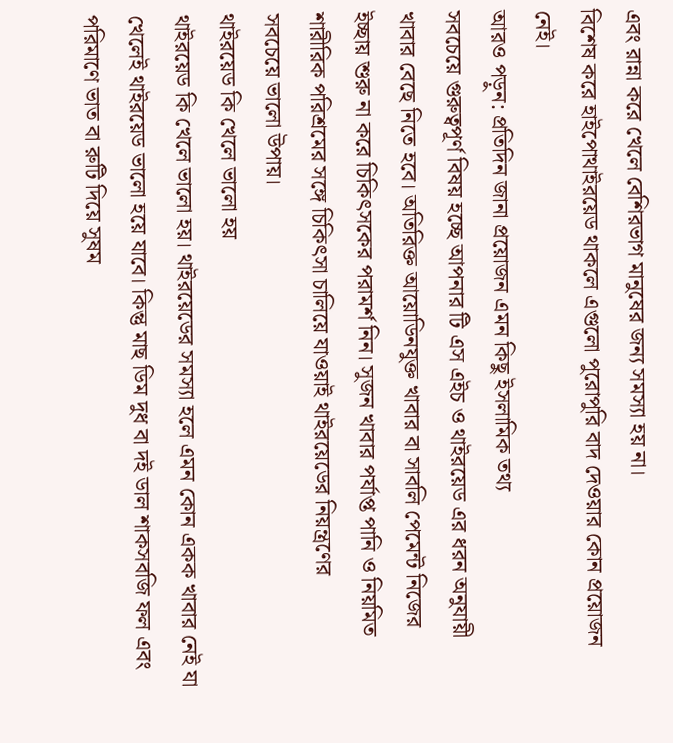এবং রান্না করে খেলে বেশিরভাগ মানুষের জন্য সমস্যা হয় না।
বিশেষ করে হাইপোথাইরয়েড থাকলে এগুলো পুরোপুরি বাদ দেওয়ার কোন প্রয়োজন
নেই।
আরও পড়ুন: প্রতিদিন জানা প্রয়োজন এমন কিছু ইসলামিক তথ্য
সবচেয়ে গুরুত্বপূর্ণ বিষয় হচ্ছে আপনার টি এস এইচ ও থাইরয়েড এর ধরন অনুযায়ী
খাবার বেছে নিতে হবে। অতিরিক্ত আয়োডিনযুক্ত খাবার বা সাবলি পেমেন্ট নিজের
ইচ্ছায় শুরু না করে চিকিৎসকের পরামর্শ নিন। সুজন খাবার পর্যাপ্ত পানি ও নিয়মিত
শারীরিক পরিশ্রমের সঙ্গে চিকিৎসা চালিয়ে যাওয়াই থাইরয়েডের নিয়ন্ত্রণের
সবচেয়ে ভালো উপায়।
থাইরয়েড কি খেলে ভালো হয়
থাইরয়েড কি খেলে ভালো হয়। থাইরয়েডের সমস্যা হলে এমন কোন একক খাবার নেই যা
খেলেই থাইরয়েড ভালো হয়ে যাবে। কিন্তু মাছ ডিম দুধ বা দই ডাল শাকসবজি ফল এবং
পরিমাণে ভাত বা রুটি দিয়ে সুষম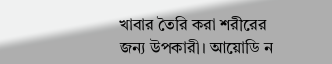খাবার তৈরি করা শরীরের জন্য উপকারী। আয়োডি ন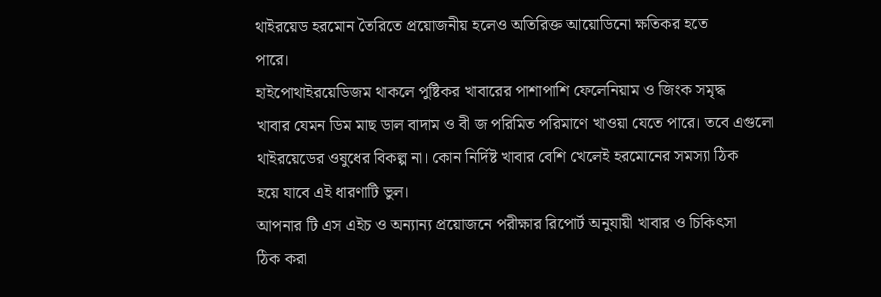থাইরয়েড হরমোন তৈরিতে প্রয়োজনীয় হলেও অতিরিক্ত আয়োডিনো ক্ষতিকর হতে
পারে।
হাইপোথাইরয়েডিজম থাকলে পুষ্টিকর খাবারের পাশাপাশি ফেলেনিয়াম ও জিংক সমৃদ্ধ
খাবার যেমন ডিম মাছ ডাল বাদাম ও বী জ পরিমিত পরিমাণে খাওয়া যেতে পারে। তবে এগুলো
থাইরয়েডের ওষুধের বিকল্প না। কোন নির্দিষ্ট খাবার বেশি খেলেই হরমোনের সমস্যা ঠিক
হয়ে যাবে এই ধারণাটি ভুল।
আপনার টি এস এইচ ও অন্যান্য প্রয়োজনে পরীক্ষার রিপোর্ট অনুযায়ী খাবার ও চিকিৎসা
ঠিক করা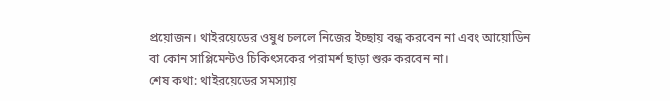প্রয়োজন। থাইরয়েডের ওষুধ চললে নিজের ইচ্ছায় বন্ধ করবেন না এবং আয়োডিন
বা কোন সাপ্লিমেন্টও চিকিৎসকের পরামর্শ ছাড়া শুরু করবেন না।
শেষ কথা: থাইরয়েডের সমস্যায়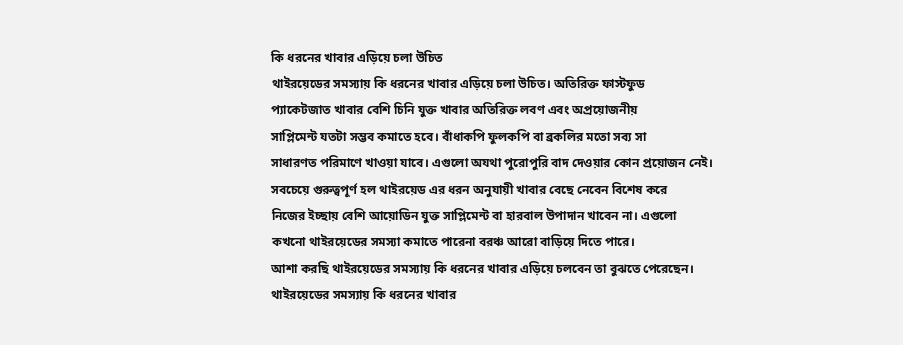কি ধরনের খাবার এড়িয়ে চলা উচিত
থাইরয়েডের সমস্যায় কি ধরনের খাবার এড়িয়ে চলা উচিত। অতিরিক্ত ফাস্টফুড
প্যাকেটজাত খাবার বেশি চিনি যুক্ত খাবার অতিরিক্ত লবণ এবং অপ্রয়োজনীয়
সাপ্লিমেন্ট যতটা সম্ভব কমাতে হবে। বাঁধাকপি ফুলকপি বা ব্রকলির মতো সব্য সা
সাধারণত পরিমাণে খাওয়া যাবে। এগুলো অযথা পুরোপুরি বাদ দেওয়ার কোন প্রয়োজন নেই।
সবচেয়ে গুরুত্বপূর্ণ হল থাইরয়েড এর ধরন অনুযায়ী খাবার বেছে নেবেন বিশেষ করে
নিজের ইচ্ছায় বেশি আয়োডিন যুক্ত সাপ্লিমেন্ট বা হারবাল উপাদান খাবেন না। এগুলো
কখনো থাইরয়েডের সমস্যা কমাতে পারেনা বরঞ্চ আরো বাড়িয়ে দিতে পারে।
আশা করছি থাইরয়েডের সমস্যায় কি ধরনের খাবার এড়িয়ে চলবেন তা বুঝতে পেরেছেন।
থাইরয়েডের সমস্যায় কি ধরনের খাবার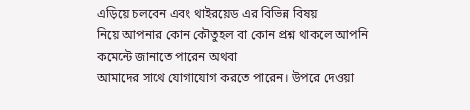এড়িয়ে চলবেন এবং থাইরয়েড এর বিভিন্ন বিষয়
নিয়ে আপনার কোন কৌতুহল বা কোন প্রশ্ন থাকলে আপনি কমেন্টে জানাতে পারেন অথবা
আমাদের সাথে যোগাযোগ করতে পারেন। উপরে দেওয়া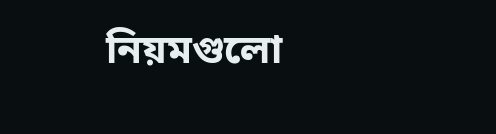নিয়মগুলো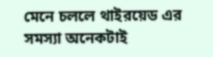মেনে চললে থাইরয়েড এর
সমস্যা অনেকটাই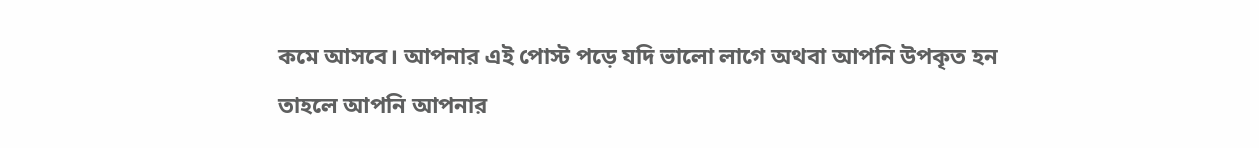কমে আসবে। আপনার এই পোস্ট পড়ে যদি ভালো লাগে অথবা আপনি উপকৃত হন
তাহলে আপনি আপনার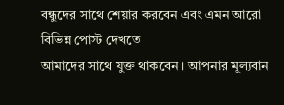বন্ধুদের সাথে শেয়ার করবেন এবং এমন আরো বিভিন্ন পোস্ট দেখতে
আমাদের সাথে যুক্ত থাকবেন। আপনার মূল্যবান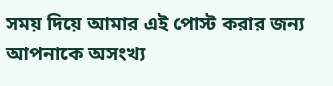সময় দিয়ে আমার এই পোস্ট করার জন্য
আপনাকে অসংখ্য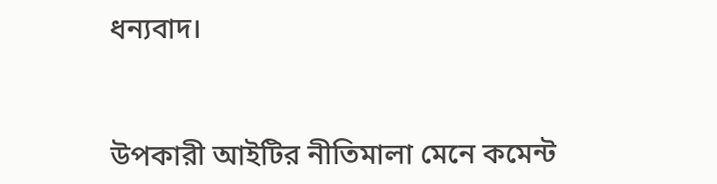ধন্যবাদ।



উপকারী আইটির নীতিমালা মেনে কমেন্ট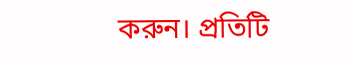করুন। প্রতিটি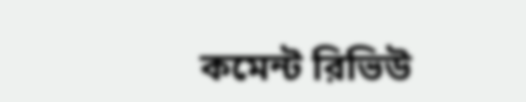কমেন্ট রিভিউ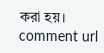করা হয়।
comment url